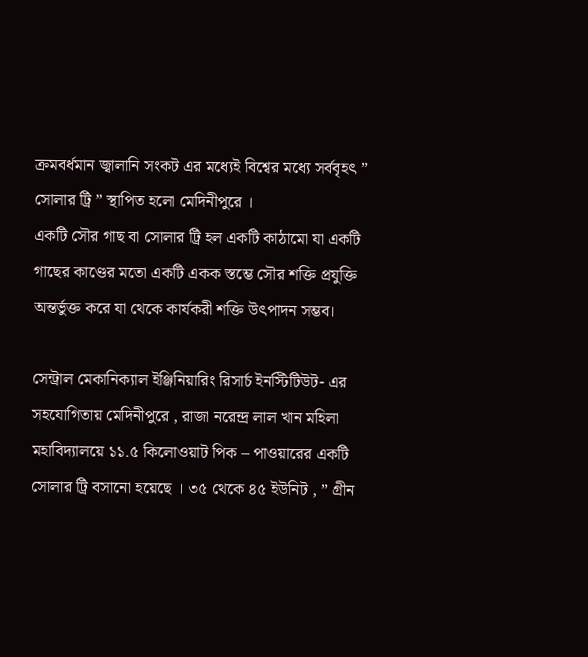ক্রমবর্ধমান জ্বালানি সংকট এর মধ্যেই বিশ্বের মধ্যে সর্ববৃহৎ ” সোলার ট্রি ” স্থাপিত হলো মেদিনীপুরে ।
একটি সৌর গাছ বা সোলার ট্রি হল একটি কাঠামো যা একটি গাছের কাণ্ডের মতো একটি একক স্তম্ভে সৌর শক্তি প্রযুক্তি অন্তর্ভুক্ত করে যা থেকে কার্যকরী শক্তি উৎপাদন সম্ভব।

সেন্ট্রাল মেকানিক্যাল ইঞ্জিনিয়ারিং রিসার্চ ইনস্টিটিউট- এর সহযোগিতায় মেদিনীপুরে , রাজা নরেন্দ্র লাল খান মহিলা মহাবিদ্যালয়ে ১১.৫ কিলোওয়াট পিক – পাওয়ারের একটি সোলার ট্রি বসানো হয়েছে । ৩৫ থেকে ৪৫ ইউনিট , ” গ্রীন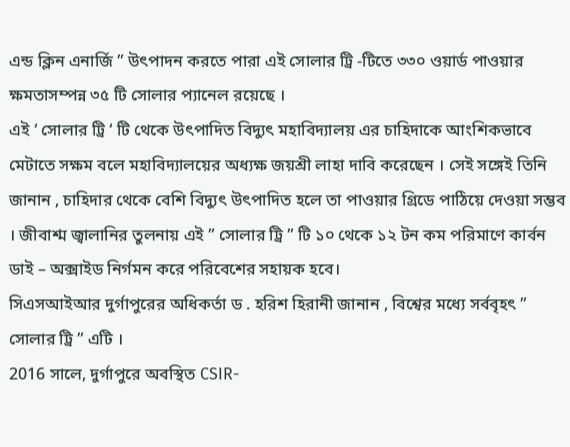এন্ড ক্লিন এনার্জি ” উৎপাদন করতে পারা এই সোলার ট্রি -টিতে ৩৩০ ওয়ার্ড পাওয়ার ক্ষমতাসম্পন্ন ৩৫ টি সোলার প্যানেল রয়েছে ।
এই ‘ সোলার ট্রি ‘ টি থেকে উৎপাদিত বিদ্যুৎ মহাবিদ্যালয় এর চাহিদাকে আংশিকভাবে মেটাতে সক্ষম বলে মহাবিদ্যালয়ের অধ্যক্ষ জয়শ্রী লাহা দাবি করেছেন । সেই সঙ্গেই তিনি জানান , চাহিদার থেকে বেশি বিদ্যুৎ উৎপাদিত হলে তা পাওয়ার গ্রিডে পাঠিয়ে দেওয়া সম্ভব । জীবাশ্ম জ্বালানির তুলনায় এই ” সোলার ট্রি ” টি ১০ থেকে ১২ টন কম পরিমাণে কার্বন ডাই – অক্সাইড নির্গমন করে পরিবেশের সহায়ক হবে।
সিএসআইআর দুর্গাপুরের অধিকর্তা ড . হরিশ হিরানী জানান , বিশ্বের মধ্যে সর্ববৃহৎ ” সোলার ট্রি ” এটি ।
2016 সালে, দুর্গাপুরে অবস্থিত CSIR-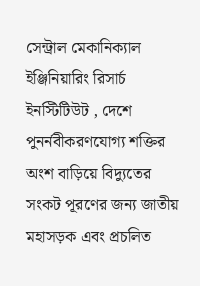সেন্ট্রাল মেকানিক্যাল ইঞ্জিনিয়ারিং রিসার্চ ইনস্টিটিউট , দেশে পুনর্নবীকরণযোগ্য শক্তির অংশ বাড়িয়ে বিদ্যুতের সংকট পূরণের জন্য জাতীয় মহাসড়ক এবং প্রচলিত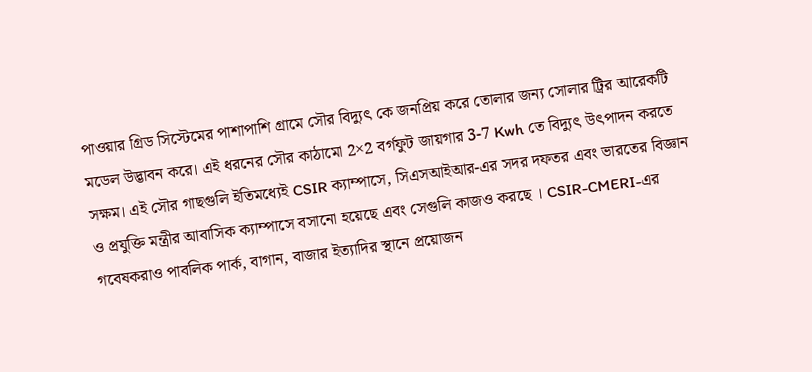পাওয়ার গ্রিড সিস্টেমের পাশাপাশি গ্রামে সৌর বিদ্যুৎ কে জনপ্রিয় করে তোলার জন্য সোলার ট্রির আরেকটি মডেল উদ্ভাবন করে। এই ধরনের সৌর কাঠামো 2×2 বর্গফুট জায়গার 3-7 Kwh তে বিদ্যুৎ উৎপাদন করতে সক্ষম। এই সৌর গাছগুলি ইতিমধ্যেই CSIR ক্যাম্পাসে, সিএসআইআর-এর সদর দফতর এবং ভারতের বিজ্ঞান ও প্রযুক্তি মন্ত্রীর আবাসিক ক্যাম্পাসে বসানো হয়েছে এবং সেগুলি কাজও করছে । CSIR-CMERI-এর গবেষকরাও পাবলিক পার্ক, বাগান, বাজার ইত্যাদির স্থানে প্রয়োজন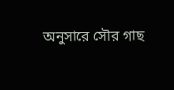অনুসারে সৌর গাছ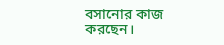বসানোর কাজ করছেন।